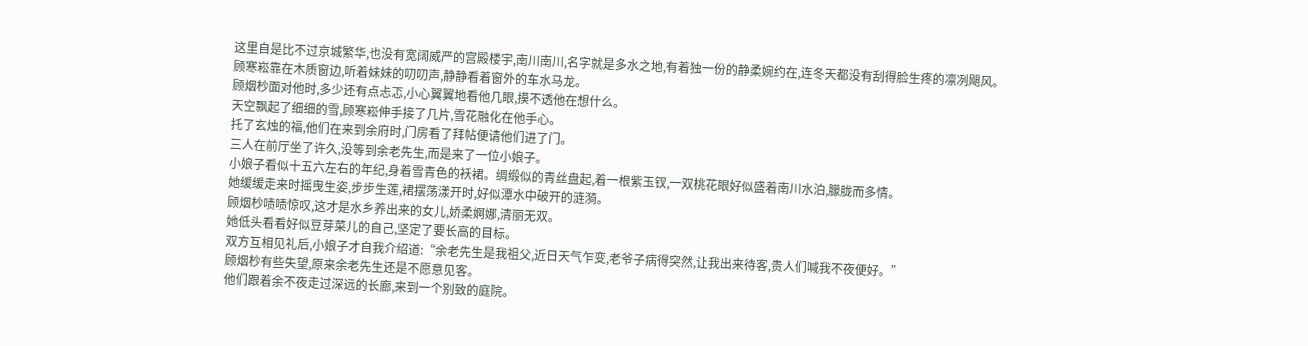这里自是比不过京城繁华,也没有宽阔威严的宫殿楼宇,南川南川,名字就是多水之地,有着独一份的静柔婉约在,连冬天都没有刮得脸生疼的凛冽飓风。
顾寒崧靠在木质窗边,听着妹妹的叨叨声,静静看着窗外的车水马龙。
顾烟杪面对他时,多少还有点忐忑,小心翼翼地看他几眼,摸不透他在想什么。
天空飘起了细细的雪,顾寒崧伸手接了几片,雪花融化在他手心。
托了玄烛的福,他们在来到余府时,门房看了拜帖便请他们进了门。
三人在前厅坐了许久,没等到余老先生,而是来了一位小娘子。
小娘子看似十五六左右的年纪,身着雪青色的袄裙。绸缎似的青丝盘起,着一根紫玉钗,一双桃花眼好似盛着南川水泊,朦胧而多情。
她缓缓走来时摇曳生姿,步步生莲,裙摆荡漾开时,好似潭水中破开的涟漪。
顾烟杪啧啧惊叹,这才是水乡养出来的女儿,娇柔婀娜,清丽无双。
她低头看看好似豆芽菜儿的自己,坚定了要长高的目标。
双方互相见礼后,小娘子才自我介绍道:“余老先生是我祖父,近日天气乍变,老爷子病得突然,让我出来待客,贵人们喊我不夜便好。”
顾烟杪有些失望,原来余老先生还是不愿意见客。
他们跟着余不夜走过深远的长廊,来到一个别致的庭院。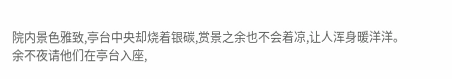院内景色雅致,亭台中央却烧着银碳,赏景之余也不会着凉,让人浑身暖洋洋。
余不夜请他们在亭台入座,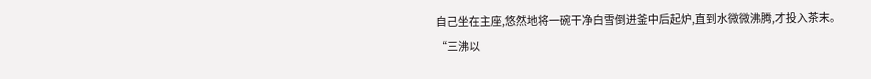自己坐在主座,悠然地将一碗干净白雪倒进釜中后起炉,直到水微微沸腾,才投入茶末。
“三沸以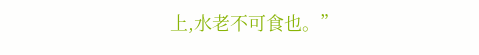上,水老不可食也。”